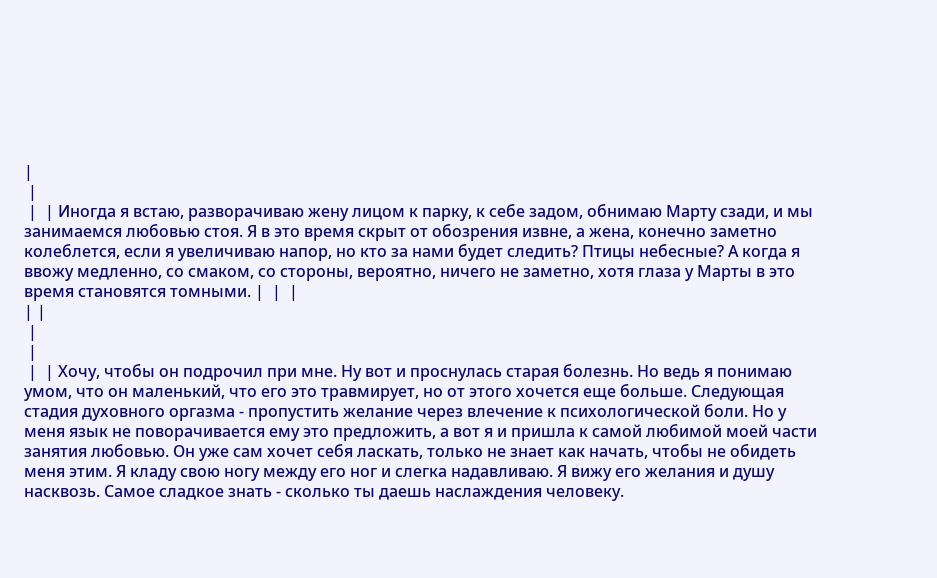|
 |
 |  | Иногда я встаю, разворачиваю жену лицом к парку, к себе задом, обнимаю Марту сзади, и мы занимаемся любовью стоя. Я в это время скрыт от обозрения извне, а жена, конечно заметно колеблется, если я увеличиваю напор, но кто за нами будет следить? Птицы небесные? А когда я ввожу медленно, со смаком, со стороны, вероятно, ничего не заметно, хотя глаза у Марты в это время становятся томными. |  |  |
| |
 |
 |
 |  | Хочу, чтобы он подрочил при мне. Ну вот и проснулась старая болезнь. Но ведь я понимаю умом, что он маленький, что его это травмирует, но от этого хочется еще больше. Следующая стадия духовного оргазма - пропустить желание через влечение к психологической боли. Но у меня язык не поворачивается ему это предложить, а вот я и пришла к самой любимой моей части занятия любовью. Он уже сам хочет себя ласкать, только не знает как начать, чтобы не обидеть меня этим. Я кладу свою ногу между его ног и слегка надавливаю. Я вижу его желания и душу насквозь. Самое сладкое знать - сколько ты даешь наслаждения человеку.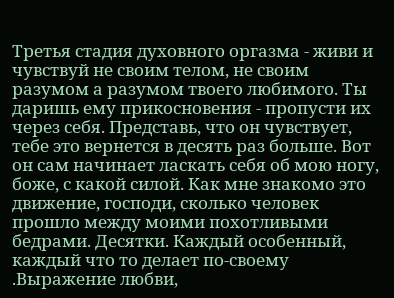Третья стадия духовного оргазма - живи и чувствуй не своим телом, не своим разумом а разумом твоего любимого. Ты даришь ему прикосновения - пропусти их через себя. Представь, что он чувствует, тебе это вернется в десять раз больше. Вот он сам начинает ласкать себя об мою ногу, боже, с какой силой. Как мне знакомо это движение, господи, сколько человек прошло между моими похотливыми бедрами. Десятки. Каждый особенный, каждый что то делает по-своему .Выражение любви,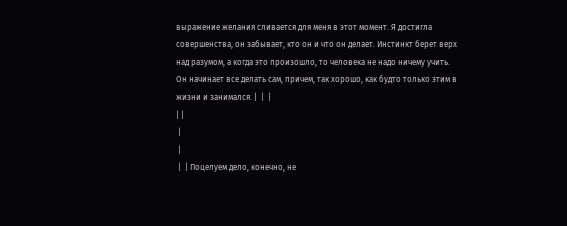выражение желания сливается для меня в этот момент. Я достигла совершенства, он забывает, кто он и что он делает. Инстинкт берет верх над разумом, а когда это произошло, то человека не надо ничему учить. Он начинает все делать сам, причем, так хорошо, как будто только этим в жизни и занимался. |  |  |
| |
 |
 |
 |  | Поцелуем дело, конечно, не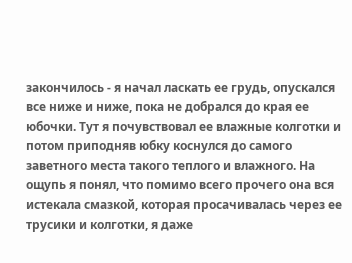закончилось - я начал ласкать ее грудь, опускался все ниже и ниже, пока не добрался до края ее юбочки. Тут я почувствовал ее влажные колготки и потом приподняв юбку коснулся до самого заветного места такого теплого и влажного. На ощупь я понял, что помимо всего прочего она вся истекала смазкой, которая просачивалась через ее трусики и колготки, я даже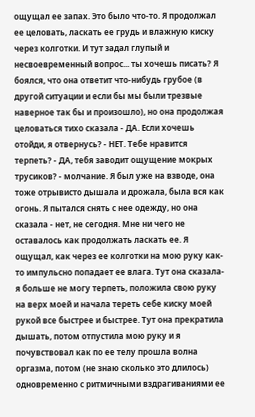ощущал ее запах. Это было что-то. Я продолжал ее целовать, ласкать ее грудь и влажную киску через колготки. И тут задал глупый и несвоевременный вопрос... ты хочешь писать? Я боялся, что она ответит что-нибудь грубое (в другой ситуации и если бы мы были трезвые наверное так бы и произошло), но она продолжая целоваться тихо сказала - ДА. Если хочешь отойди, я отвернусь? - НЕТ. Тебе нравится терпеть? - ДА, тебя заводит ощущение мокрых трусиков? - молчание. Я был уже на взводе, она тоже отрывисто дышала и дрожала, была вся как огонь. Я пытался снять с нее одежду, но она сказала - нет, не сегодня. Мне ни чего не оставалось как продолжать ласкать ее. Я ощущал, как через ее колготки на мою руку как-то импульсно попадает ее влага. Тут она сказала- я больше не могу терпеть, положила свою руку на верх моей и начала тереть себе киску моей рукой все быстрее и быстрее. Тут она прекратила дышать, потом отпустила мою руку и я почувствовал как по ее телу прошла волна оргазма, потом (не знаю сколько это длилось) одновременно с ритмичными вздрагиваниями ее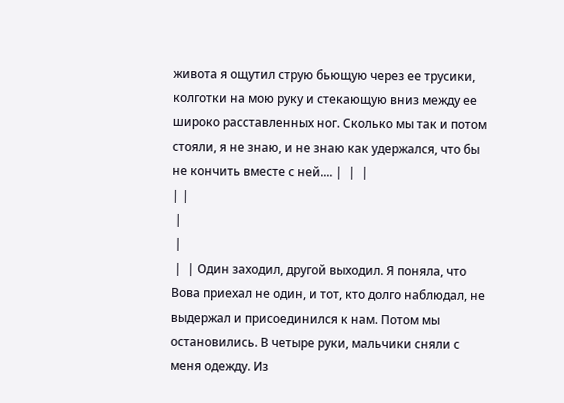живота я ощутил струю бьющую через ее трусики, колготки на мою руку и стекающую вниз между ее широко расставленных ног. Сколько мы так и потом стояли, я не знаю, и не знаю как удержался, что бы не кончить вместе с ней.... |  |  |
| |
 |
 |
 |  | Один заходил, другой выходил. Я поняла, что Вова приехал не один, и тот, кто долго наблюдал, не выдержал и присоединился к нам. Потом мы остановились. В четыре руки, мальчики сняли с меня одежду. Из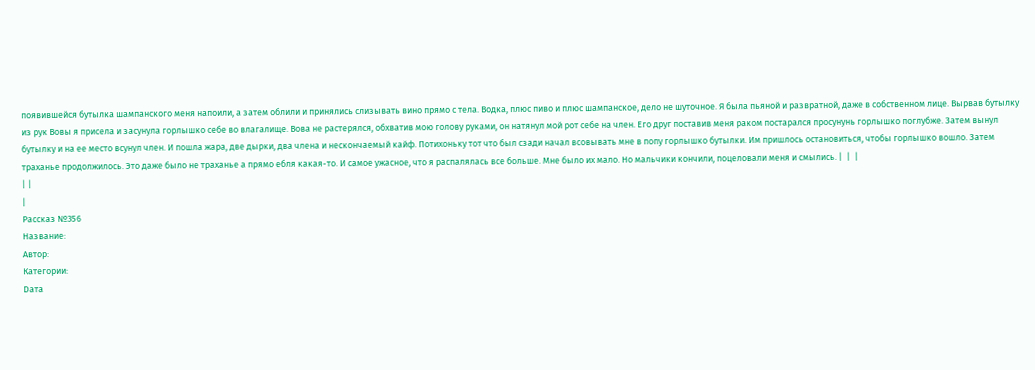появившейся бутылка шампанского меня напоили, а затем облили и принялись слизывать вино прямо с тела. Водка, плюс пиво и плюс шампанское, дело не шуточное. Я была пьяной и развратной, даже в собственном лице. Вырвав бутылку из рук Вовы я присела и засунула горлышко себе во влагалище. Вова не растерялся, обхватив мою голову руками, он натянул мой рот себе на член. Его друг поставив меня раком постарался просунунь горлышко поглубже. Затем вынул бутылку и на ее место всунул член. И пошла жара, две дырки, два члена и нескончаемый кайф. Потихоньку тот что был сзади начал всовывать мне в попу горлышко бутылки. Им пришлось остановиться, чтобы горлышко вошло. Затем траханье продолжилось. Это даже было не траханье а прямо ебля какая-то. И самое ужасное, что я распалялась все больше. Мне было их мало. Но мальчики кончили, поцеловали меня и смылись. |  |  |
| |
|
Рассказ №356
Название:
Автор:
Категории:
Dата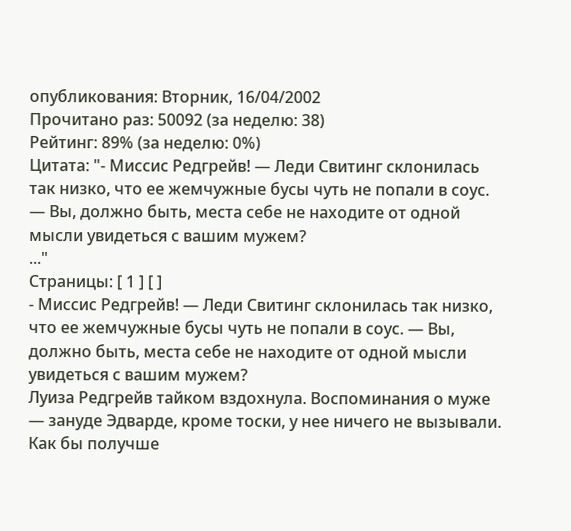опубликования: Вторник, 16/04/2002
Прочитано раз: 50092 (за неделю: 38)
Рейтинг: 89% (за неделю: 0%)
Цитата: "- Миссис Редгрейв! — Леди Свитинг склонилась так низко, что ее жемчужные бусы чуть не попали в соус. — Вы, должно быть, места себе не находите от одной мысли увидеться с вашим мужем?
..."
Страницы: [ 1 ] [ ]
- Миссис Редгрейв! — Леди Свитинг склонилась так низко, что ее жемчужные бусы чуть не попали в соус. — Вы, должно быть, места себе не находите от одной мысли увидеться с вашим мужем?
Луиза Редгрейв тайком вздохнула. Воспоминания о муже — зануде Эдварде, кроме тоски, у нее ничего не вызывали. Как бы получше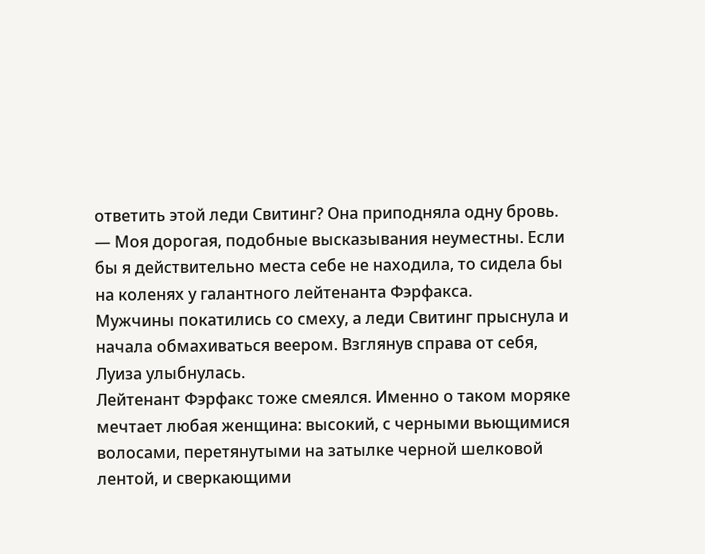ответить этой леди Свитинг? Она приподняла одну бровь.
— Моя дорогая, подобные высказывания неуместны. Если бы я действительно места себе не находила, то сидела бы на коленях у галантного лейтенанта Фэрфакса.
Мужчины покатились со смеху, а леди Свитинг прыснула и начала обмахиваться веером. Взглянув справа от себя, Луиза улыбнулась.
Лейтенант Фэрфакс тоже смеялся. Именно о таком моряке мечтает любая женщина: высокий, с черными вьющимися волосами, перетянутыми на затылке черной шелковой лентой, и сверкающими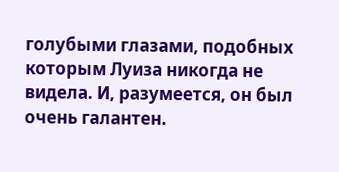голубыми глазами, подобных которым Луиза никогда не видела. И, разумеется, он был очень галантен.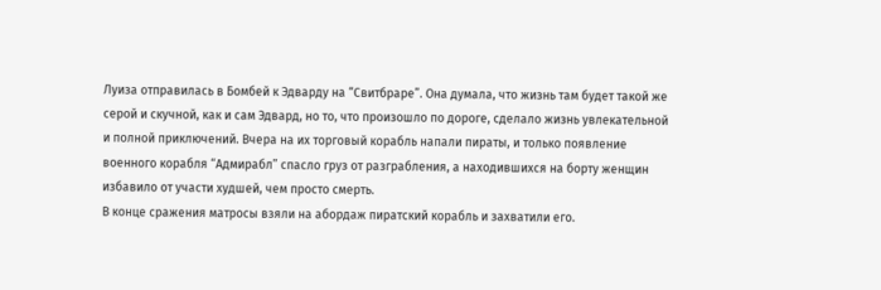Луиза отправилась в Бомбей к Эдварду на “Свитбраре”. Она думала, что жизнь там будет такой же серой и скучной, как и сам Эдвард, но то, что произошло по дороге, сделало жизнь увлекательной и полной приключений. Вчера на их торговый корабль напали пираты, и только появление военного корабля “Адмирабл” спасло груз от разграбления, а находившихся на борту женщин избавило от участи худшей, чем просто смерть.
В конце сражения матросы взяли на абордаж пиратский корабль и захватили его.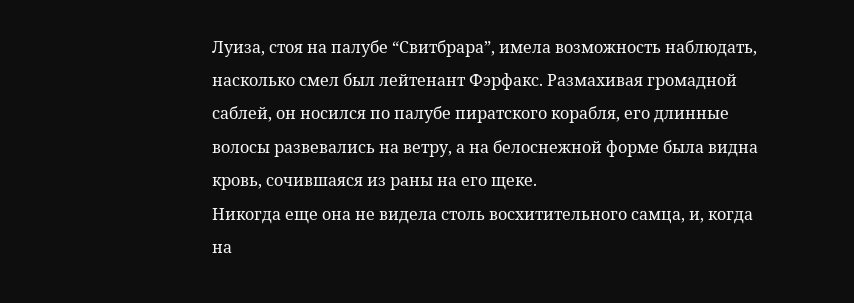Луиза, стоя на палубе “Свитбрара”, имела возможность наблюдать, насколько смел был лейтенант Фэрфакс. Размахивая громадной саблей, он носился по палубе пиратского корабля, его длинные волосы развевались на ветру, а на белоснежной форме была видна кровь, сочившаяся из раны на его щеке.
Никогда еще она не видела столь восхитительного самца, и, когда на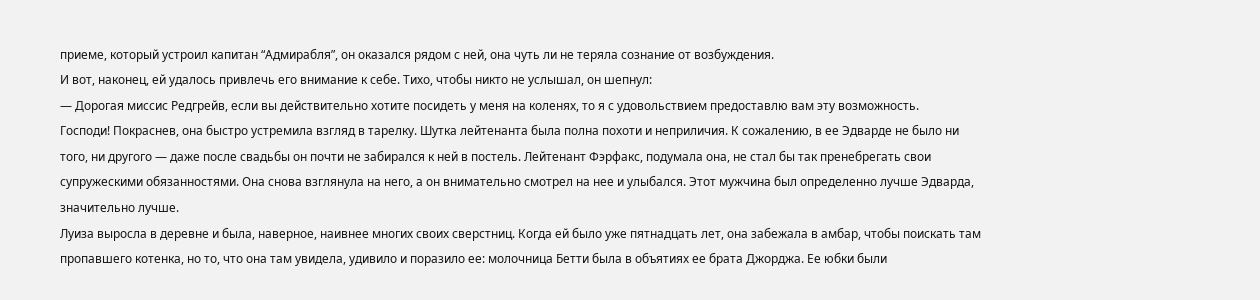приеме, который устроил капитан “Адмирабля”, он оказался рядом с ней, она чуть ли не теряла сознание от возбуждения.
И вот, наконец, ей удалось привлечь его внимание к себе. Тихо, чтобы никто не услышал, он шепнул:
— Дорогая миссис Редгрейв, если вы действительно хотите посидеть у меня на коленях, то я с удовольствием предоставлю вам эту возможность.
Господи! Покраснев, она быстро устремила взгляд в тарелку. Шутка лейтенанта была полна похоти и неприличия. К сожалению, в ее Эдварде не было ни того, ни другого — даже после свадьбы он почти не забирался к ней в постель. Лейтенант Фэрфакс, подумала она, не стал бы так пренебрегать свои супружескими обязанностями. Она снова взглянула на него, а он внимательно смотрел на нее и улыбался. Этот мужчина был определенно лучше Эдварда, значительно лучше.
Луиза выросла в деревне и была, наверное, наивнее многих своих сверстниц. Когда ей было уже пятнадцать лет, она забежала в амбар, чтобы поискать там пропавшего котенка, но то, что она там увидела, удивило и поразило ее: молочница Бетти была в объятиях ее брата Джорджа. Ее юбки были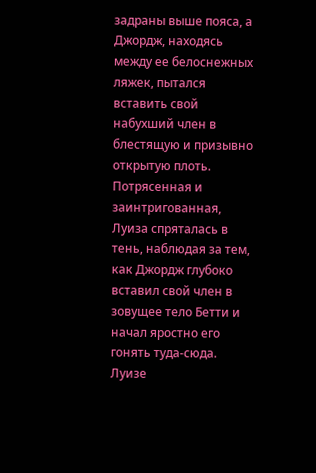задраны выше пояса, а Джордж, находясь между ее белоснежных ляжек, пытался вставить свой набухший член в блестящую и призывно открытую плоть. Потрясенная и заинтригованная, Луиза спряталась в тень, наблюдая за тем, как Джордж глубоко вставил свой член в зовущее тело Бетти и начал яростно его гонять туда-сюда. Луизе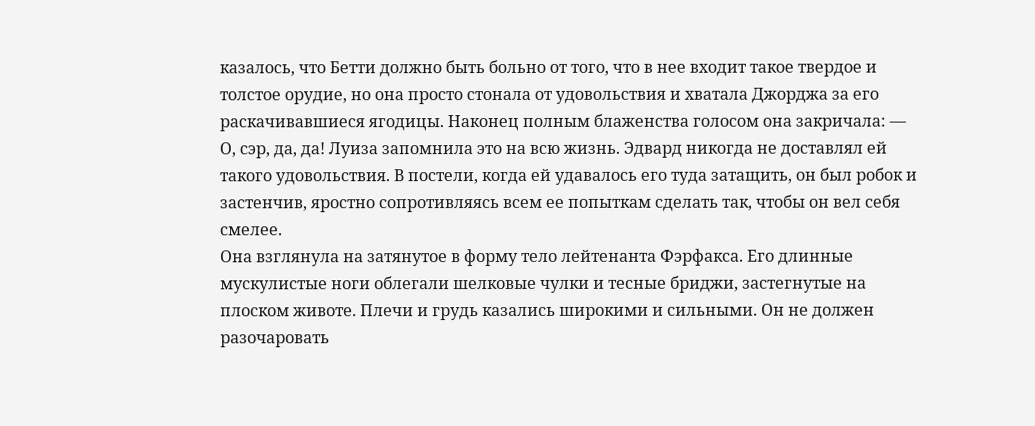казалось, что Бетти должно быть больно от того, что в нее входит такое твердое и толстое орудие, но она просто стонала от удовольствия и хватала Джорджа за его раскачивавшиеся ягодицы. Наконец полным блаженства голосом она закричала: — О, сэр, да, да! Луиза запомнила это на всю жизнь. Эдвард никогда не доставлял ей такого удовольствия. В постели, когда ей удавалось его туда затащить, он был робок и застенчив, яростно сопротивляясь всем ее попыткам сделать так, чтобы он вел себя смелее.
Она взглянула на затянутое в форму тело лейтенанта Фэрфакса. Его длинные мускулистые ноги облегали шелковые чулки и тесные бриджи, застегнутые на плоском животе. Плечи и грудь казались широкими и сильными. Он не должен разочаровать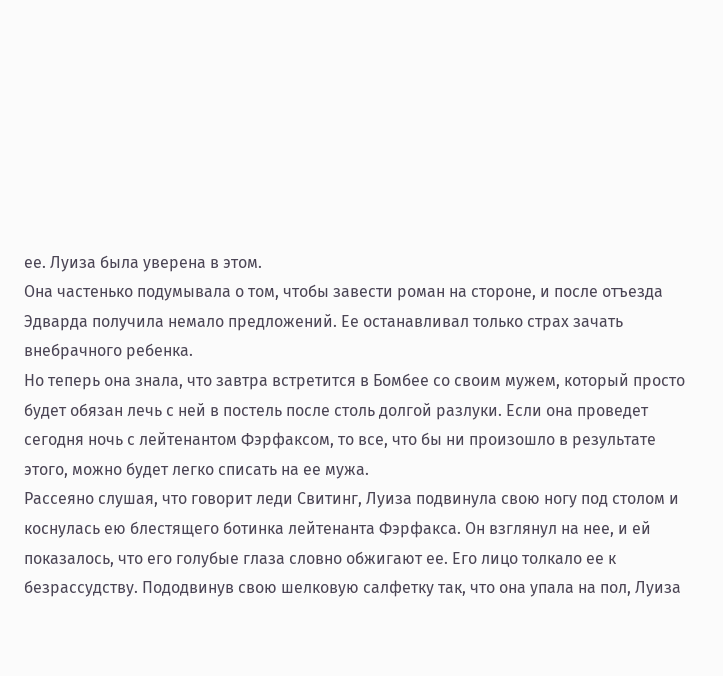ее. Луиза была уверена в этом.
Она частенько подумывала о том, чтобы завести роман на стороне, и после отъезда Эдварда получила немало предложений. Ее останавливал только страх зачать внебрачного ребенка.
Но теперь она знала, что завтра встретится в Бомбее со своим мужем, который просто будет обязан лечь с ней в постель после столь долгой разлуки. Если она проведет сегодня ночь с лейтенантом Фэрфаксом, то все, что бы ни произошло в результате этого, можно будет легко списать на ее мужа.
Рассеяно слушая, что говорит леди Свитинг, Луиза подвинула свою ногу под столом и коснулась ею блестящего ботинка лейтенанта Фэрфакса. Он взглянул на нее, и ей показалось, что его голубые глаза словно обжигают ее. Его лицо толкало ее к безрассудству. Пододвинув свою шелковую салфетку так, что она упала на пол, Луиза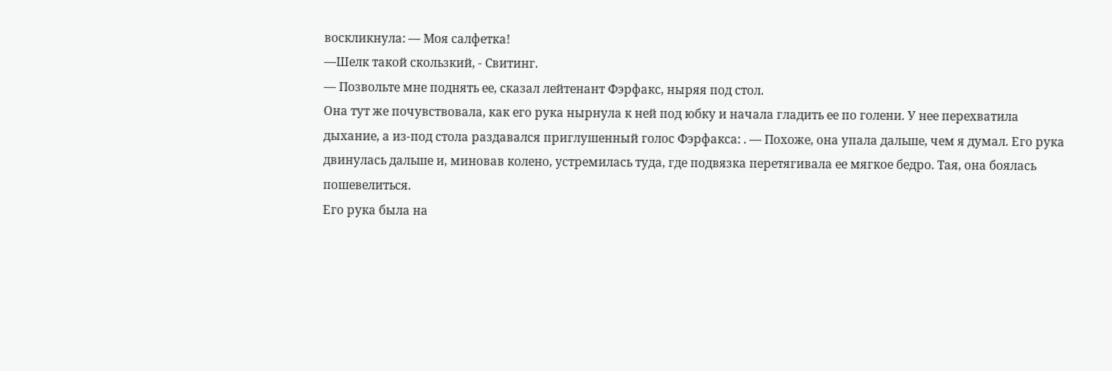воскликнула: — Моя салфетка!
—Шелк такой скользкий, - Свитинг.
— Позвольте мне поднять ее, сказал лейтенант Фэрфакс, ныряя под стол.
Она тут же почувствовала, как его рука нырнула к ней под юбку и начала гладить ее по голени. У нее перехватила дыхание, а из-под стола раздавался приглушенный голос Фэрфакса: . — Похоже, она упала дальше, чем я думал. Его рука двинулась дальше и, миновав колено, устремилась туда, где подвязка перетягивала ее мягкое бедро. Тая, она боялась пошевелиться.
Его рука была на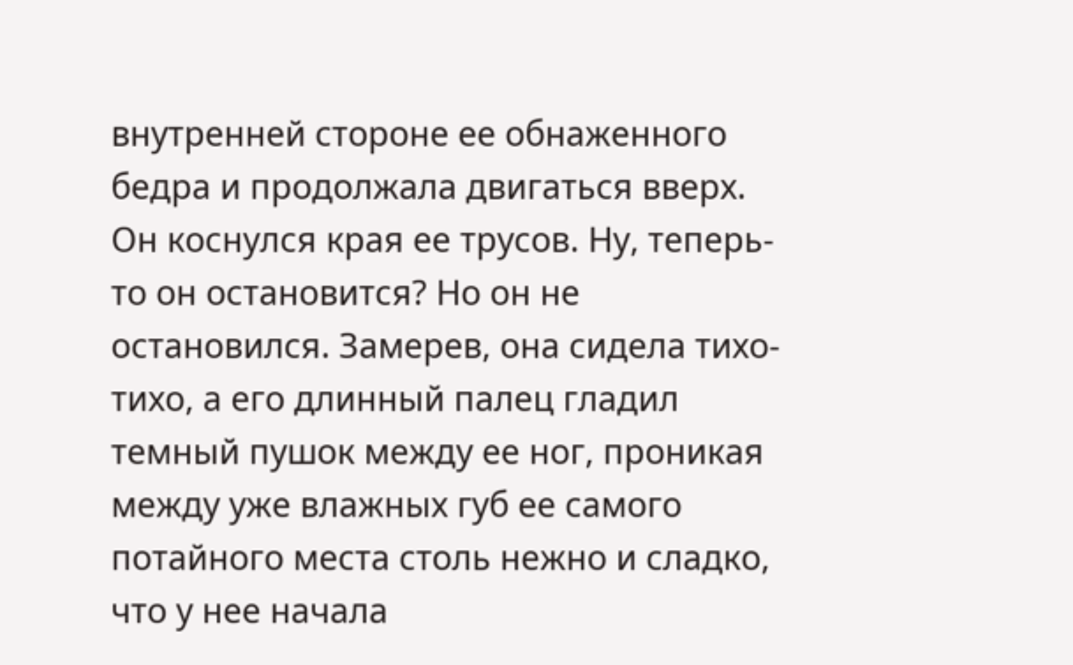внутренней стороне ее обнаженного бедра и продолжала двигаться вверх. Он коснулся края ее трусов. Ну, теперь-то он остановится? Но он не остановился. Замерев, она сидела тихо-тихо, а его длинный палец гладил темный пушок между ее ног, проникая между уже влажных губ ее самого потайного места столь нежно и сладко, что у нее начала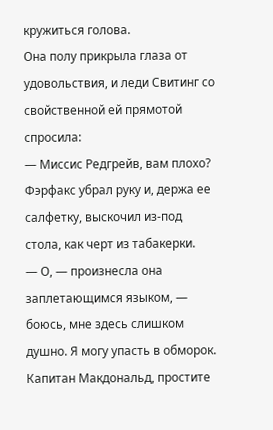кружиться голова.
Она полу прикрыла глаза от удовольствия, и леди Свитинг со свойственной ей прямотой спросила:
— Миссис Редгрейв, вам плохо? Фэрфакс убрал руку и, держа ее салфетку, выскочил из-под стола, как черт из табакерки.
— О, — произнесла она заплетающимся языком, — боюсь, мне здесь слишком душно. Я могу упасть в обморок. Капитан Макдональд, простите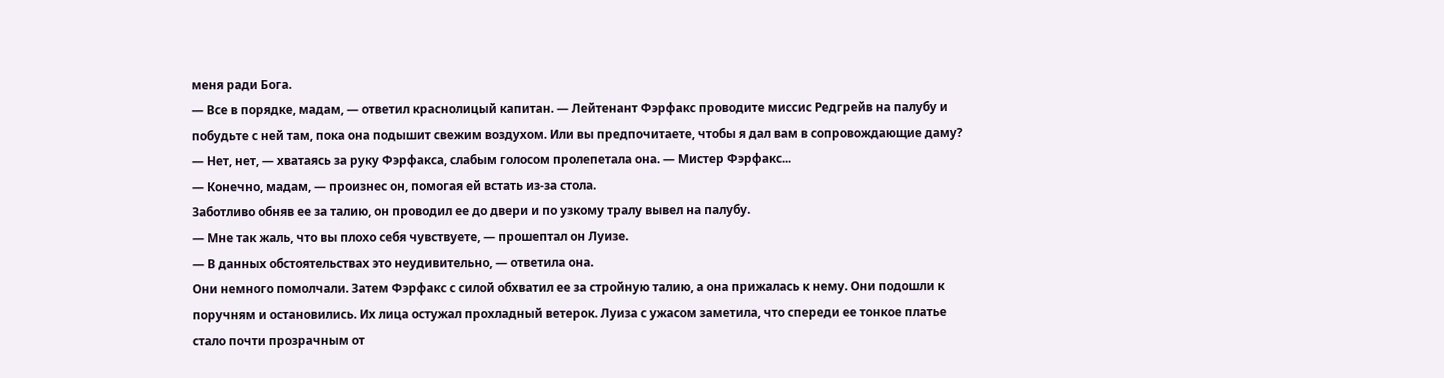меня ради Бога.
— Все в порядке, мадам, — ответил краснолицый капитан. — Лейтенант Фэрфакс проводите миссис Редгрейв на палубу и побудьте с ней там, пока она подышит свежим воздухом. Или вы предпочитаете, чтобы я дал вам в сопровождающие даму?
— Нет, нет, — хватаясь за руку Фэрфакса, слабым голосом пролепетала она. — Мистер Фэрфакс...
— Конечно, мадам, — произнес он, помогая ей встать из-за стола.
Заботливо обняв ее за талию, он проводил ее до двери и по узкому тралу вывел на палубу.
— Мне так жаль, что вы плохо себя чувствуете, — прошептал он Луизе.
— В данных обстоятельствах это неудивительно, — ответила она.
Они немного помолчали. Затем Фэрфакс с силой обхватил ее за стройную талию, а она прижалась к нему. Они подошли к поручням и остановились. Их лица остужал прохладный ветерок. Луиза с ужасом заметила, что спереди ее тонкое платье стало почти прозрачным от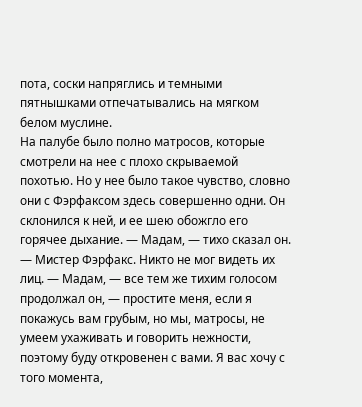пота, соски напряглись и темными пятнышками отпечатывались на мягком белом муслине.
На палубе было полно матросов, которые смотрели на нее с плохо скрываемой похотью. Но у нее было такое чувство, словно они с Фэрфаксом здесь совершенно одни. Он склонился к ней, и ее шею обожгло его горячее дыхание. — Мадам, — тихо сказал он. — Мистер Фэрфакс. Никто не мог видеть их лиц. — Мадам, — все тем же тихим голосом продолжал он, — простите меня, если я покажусь вам грубым, но мы, матросы, не умеем ухаживать и говорить нежности, поэтому буду откровенен с вами. Я вас хочу с того момента,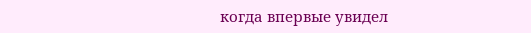когда впервые увидел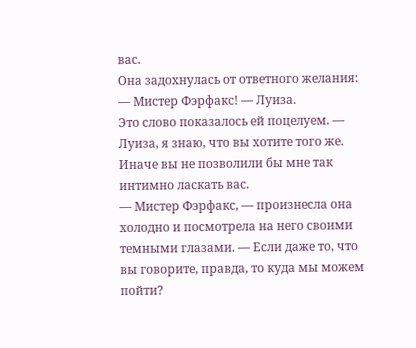вас.
Она задохнулась от ответного желания: — Мистер Фэрфакс! — Луиза.
Это слово показалось ей поцелуем. — Луиза, я знаю, что вы хотите того же. Иначе вы не позволили бы мне так интимно ласкать вас.
— Мистер Фэрфакс, — произнесла она холодно и посмотрела на него своими темными глазами. — Если даже то, что вы говорите, правда, то куда мы можем пойти?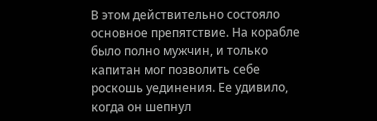В этом действительно состояло основное препятствие. На корабле было полно мужчин, и только капитан мог позволить себе роскошь уединения. Ее удивило, когда он шепнул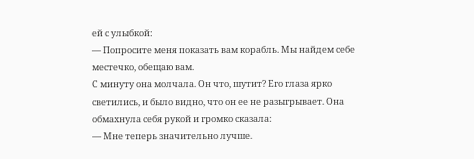ей с улыбкой:
— Попросите меня показать вам корабль. Мы найдем себе местечко, обещаю вам.
С минуту она молчала. Он что, шутит? Его глаза ярко светились, и было видно, что он ее не разыгрывает. Она обмахнула себя рукой и громко сказала:
— Мне теперь значительно лучше.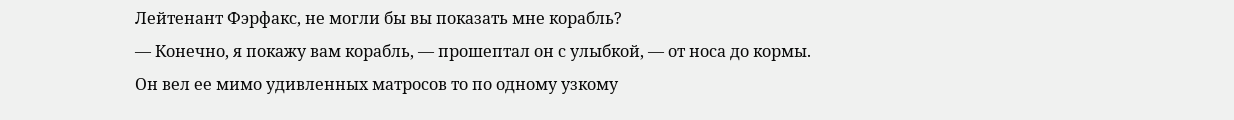Лейтенант Фэрфакс, не могли бы вы показать мне корабль?
— Конечно, я покажу вам корабль, — прошептал он с улыбкой, — от носа до кормы.
Он вел ее мимо удивленных матросов то по одному узкому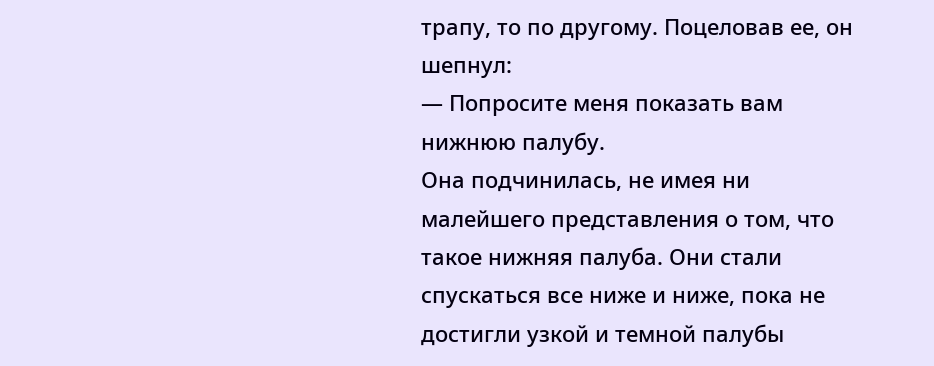трапу, то по другому. Поцеловав ее, он шепнул:
— Попросите меня показать вам нижнюю палубу.
Она подчинилась, не имея ни малейшего представления о том, что такое нижняя палуба. Они стали спускаться все ниже и ниже, пока не достигли узкой и темной палубы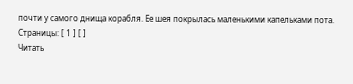почти у самого днища корабля. Ее шея покрылась маленькими капельками пота.
Страницы: [ 1 ] [ ]
Читать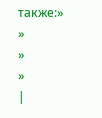также:»
»
»
»
|